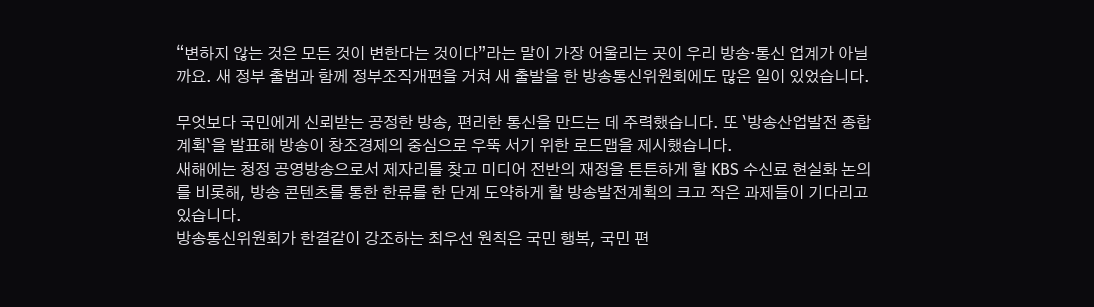“변하지 않는 것은 모든 것이 변한다는 것이다”라는 말이 가장 어울리는 곳이 우리 방송·통신 업계가 아닐까요. 새 정부 출범과 함께 정부조직개편을 거쳐 새 출발을 한 방송통신위원회에도 많은 일이 있었습니다.

무엇보다 국민에게 신뢰받는 공정한 방송, 편리한 통신을 만드는 데 주력했습니다. 또 `방송산업발전 종합계획`을 발표해 방송이 창조경제의 중심으로 우뚝 서기 위한 로드맵을 제시했습니다.
새해에는 청정 공영방송으로서 제자리를 찾고 미디어 전반의 재정을 튼튼하게 할 KBS 수신료 현실화 논의를 비롯해, 방송 콘텐츠를 통한 한류를 한 단계 도약하게 할 방송발전계획의 크고 작은 과제들이 기다리고 있습니다.
방송통신위원회가 한결같이 강조하는 최우선 원칙은 국민 행복, 국민 편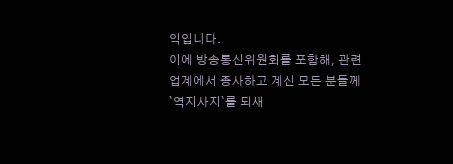익입니다.
이에 방송통신위원회를 포함해, 관련 업계에서 종사하고 계신 모든 분들께 `역지사지`를 되새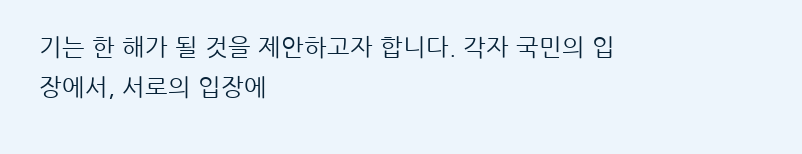기는 한 해가 될 것을 제안하고자 합니다. 각자 국민의 입장에서, 서로의 입장에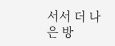서서 더 나은 방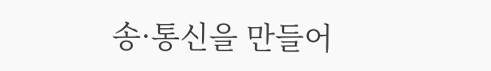송·통신을 만들어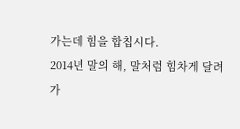가는데 힘을 합칩시다.
2014년 말의 해, 말처럼 힘차게 달려가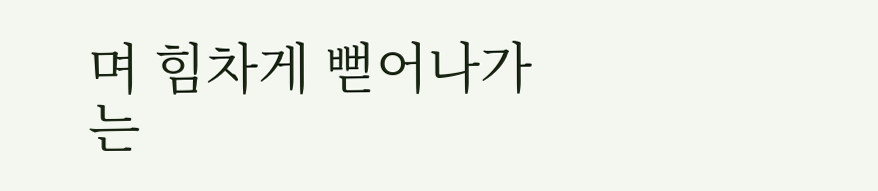며 힘차게 뻗어나가는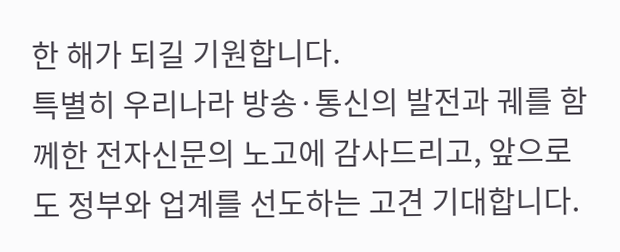한 해가 되길 기원합니다.
특별히 우리나라 방송·통신의 발전과 궤를 함께한 전자신문의 노고에 감사드리고, 앞으로도 정부와 업계를 선도하는 고견 기대합니다.